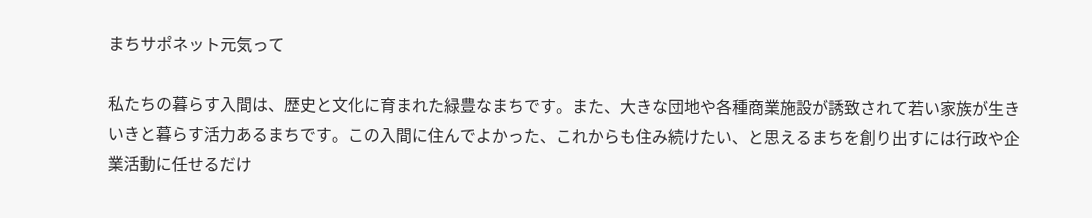まちサポネット元気って

私たちの暮らす入間は、歴史と文化に育まれた緑豊なまちです。また、大きな団地や各種商業施設が誘致されて若い家族が生きいきと暮らす活力あるまちです。この入間に住んでよかった、これからも住み続けたい、と思えるまちを創り出すには行政や企業活動に任せるだけ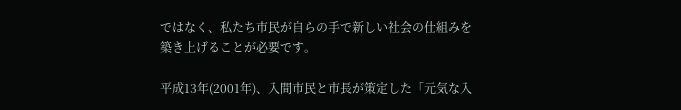ではなく、私たち市民が自らの手で新しい社会の仕組みを築き上げることが必要です。

平成13年(2001年)、入間市民と市長が策定した「元気な入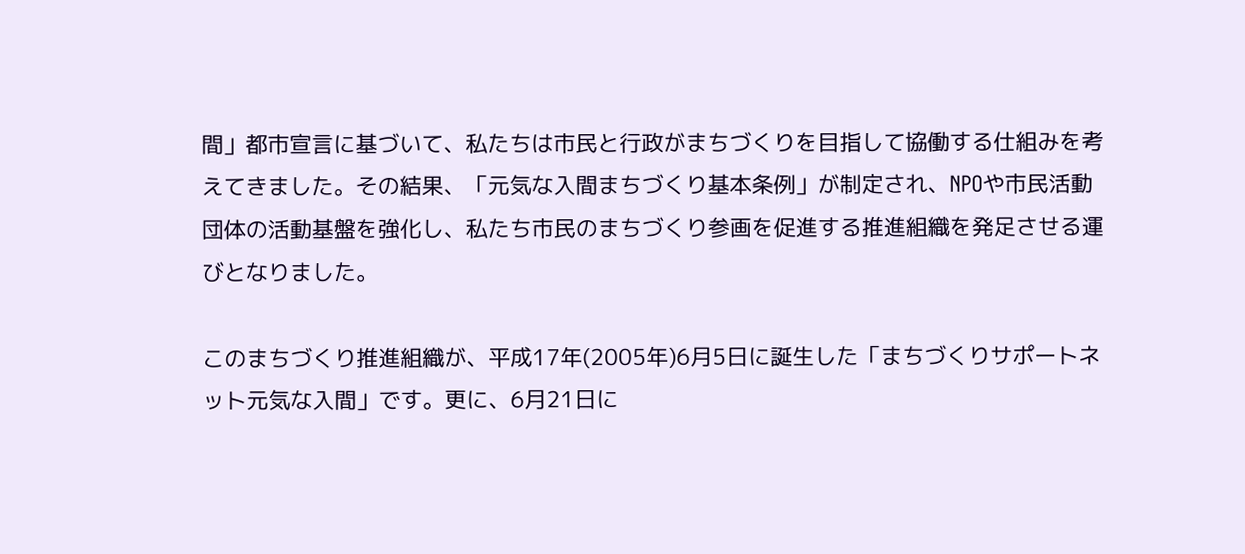間」都市宣言に基づいて、私たちは市民と行政がまちづくりを目指して協働する仕組みを考えてきました。その結果、「元気な入間まちづくり基本条例」が制定され、NPOや市民活動団体の活動基盤を強化し、私たち市民のまちづくり参画を促進する推進組織を発足させる運びとなりました。

このまちづくり推進組織が、平成17年(2005年)6月5日に誕生した「まちづくりサポートネット元気な入間」です。更に、6月21日に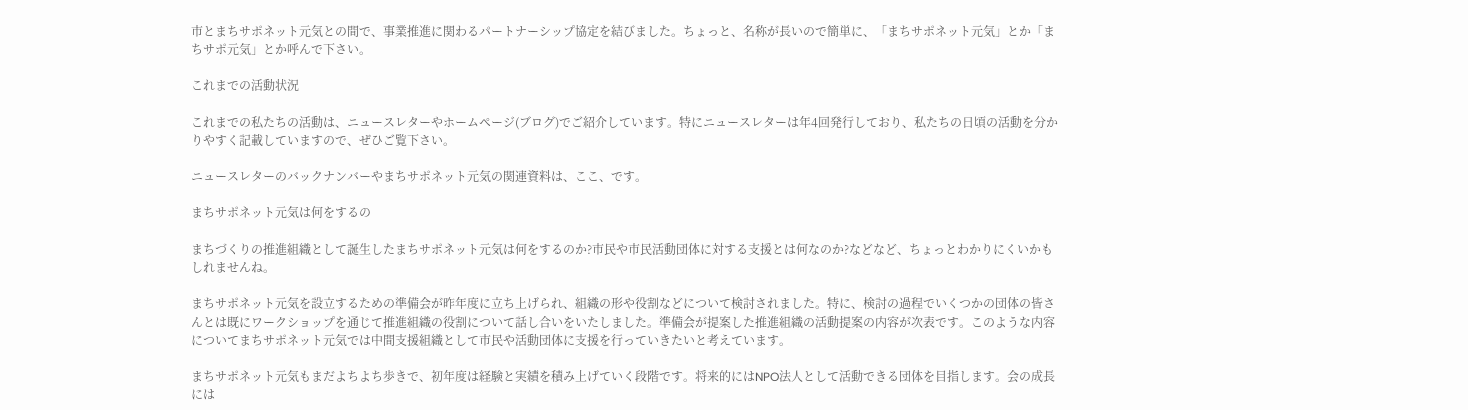市とまちサポネット元気との間で、事業推進に関わるパートナーシップ協定を結びました。ちょっと、名称が長いので簡単に、「まちサポネット元気」とか「まちサポ元気」とか呼んで下さい。

これまでの活動状況

これまでの私たちの活動は、ニュースレターやホームページ(ブログ)でご紹介しています。特にニュースレターは年4回発行しており、私たちの日頃の活動を分かりやすく記載していますので、ぜひご覧下さい。

ニュースレターのバックナンバーやまちサポネット元気の関連資料は、ここ、です。

まちサポネット元気は何をするの

まちづくりの推進組織として誕生したまちサポネット元気は何をするのか?市民や市民活動団体に対する支援とは何なのか?などなど、ちょっとわかりにくいかもしれませんね。

まちサポネット元気を設立するための準備会が昨年度に立ち上げられ、組織の形や役割などについて検討されました。特に、検討の過程でいくつかの団体の皆さんとは既にワークショップを通じて推進組織の役割について話し合いをいたしました。準備会が提案した推進組織の活動提案の内容が次表です。このような内容についてまちサポネット元気では中間支援組織として市民や活動団体に支援を行っていきたいと考えています。

まちサポネット元気もまだよちよち歩きで、初年度は経験と実績を積み上げていく段階です。将来的にはNPO法人として活動できる団体を目指します。会の成長には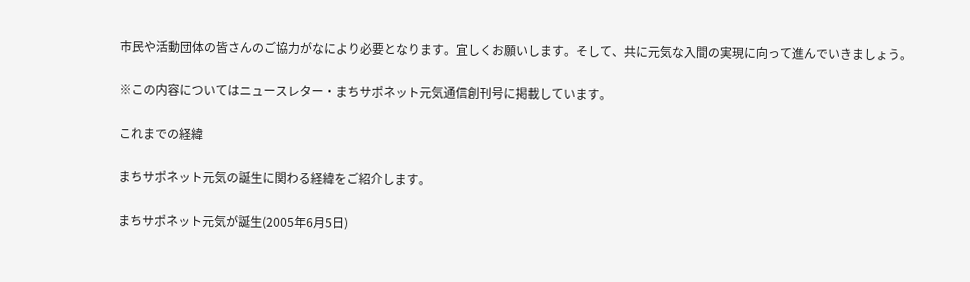市民や活動団体の皆さんのご協力がなにより必要となります。宜しくお願いします。そして、共に元気な入間の実現に向って進んでいきましょう。

※この内容についてはニュースレター・まちサポネット元気通信創刊号に掲載しています。

これまでの経緯

まちサポネット元気の誕生に関わる経緯をご紹介します。

まちサポネット元気が誕生(2005年6月5日)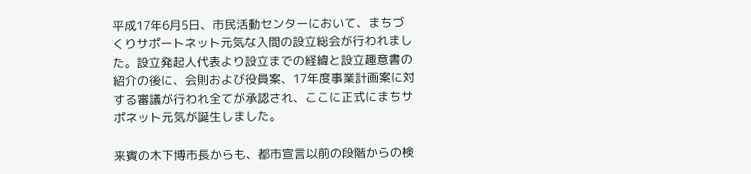平成17年6月5日、市民活動センターにおいて、まちづくりサポートネット元気な入間の設立総会が行われました。設立発起人代表より設立までの経緯と設立趣意書の紹介の後に、会則および役員案、17年度事業計画案に対する審議が行われ全てが承認され、ここに正式にまちサポネット元気が誕生しました。

来賓の木下博市長からも、都市宣言以前の段階からの検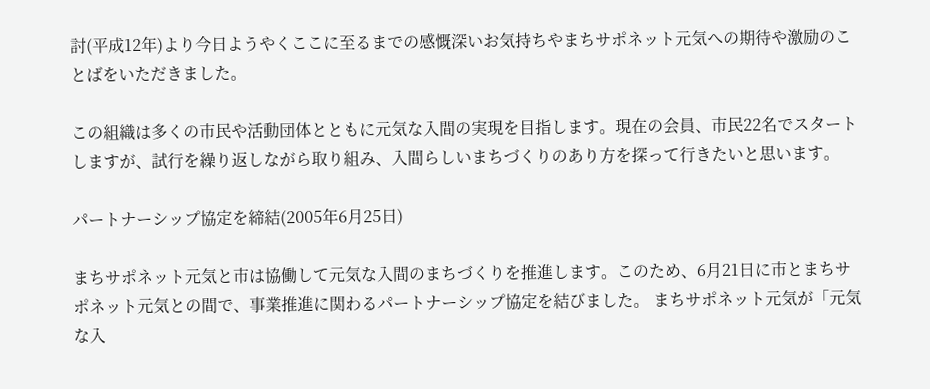討(平成12年)より今日ようやくここに至るまでの感慨深いお気持ちやまちサポネット元気への期待や激励のことばをいただきました。

この組織は多くの市民や活動団体とともに元気な入間の実現を目指します。現在の会員、市民22名でスタートしますが、試行を繰り返しながら取り組み、入間らしいまちづくりのあり方を探って行きたいと思います。

パートナーシップ協定を締結(2005年6月25日)

まちサポネット元気と市は協働して元気な入間のまちづくりを推進します。このため、6月21日に市とまちサポネット元気との間で、事業推進に関わるパートナーシップ協定を結びました。 まちサポネット元気が「元気な入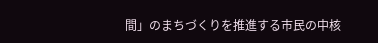間」のまちづくりを推進する市民の中核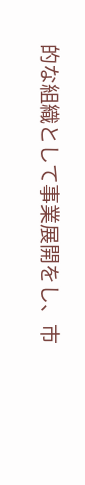的な組織として事業展開をし、市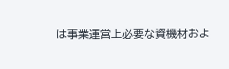は事業運営上必要な資機材およ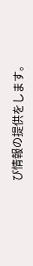び情報の提供をします。